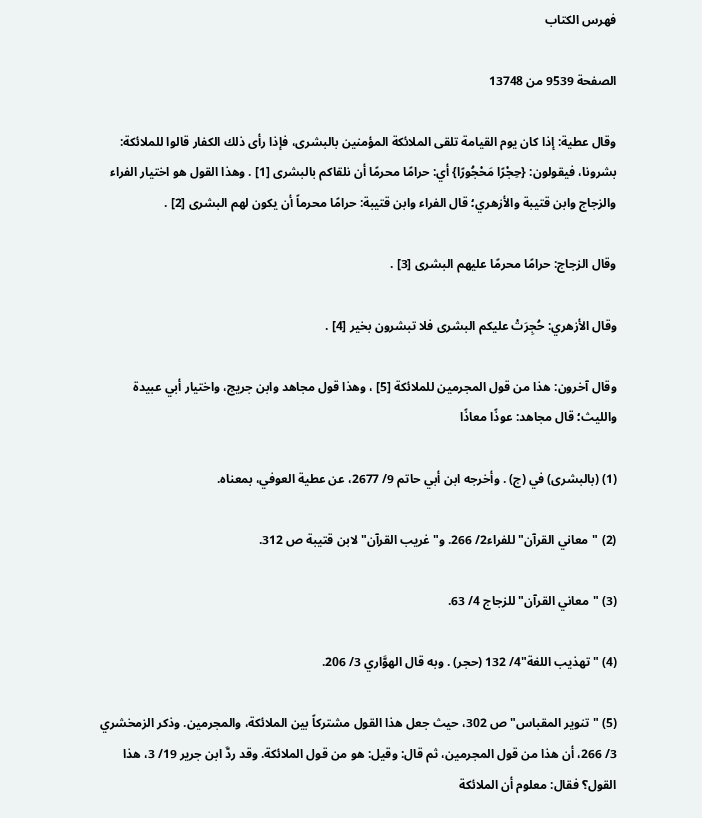فهرس الكتاب

الصفحة 9539 من 13748

وقال عطية: إذا كان يوم القيامة تلقى الملائكة المؤمنين بالبشرى، فإذا رأى ذلك الكفار قالوا للملائكة: بشرونا، فيقولون: {حِجْرًا مَحْجُورًا} أي: حرامًا محرمًا أن نلقاكم بالبشرى [1] . وهذا القول هو اختيار الفراء والزجاج وابن قتيبة والأزهري؛ قال الفراء وابن قتيبة: حرامًا محرماً أن يكون لهم البشرى [2] .

وقال الزجاج: حرامًا محرمًا عليهم البشرى [3] .

وقال الأزهري: حُجِرَتْ عليكم البشرى فلا تبشرون بخير [4] .

وقال آخرون: هذا من قول المجرمين للملائكة [5] ، وهذا قول مجاهد وابن جريج، واختيار أبي عبيدة والليث؛ قال مجاهد: عوذًا معاذًا

(1) (بالبشرى) في (ج) . وأخرجه ابن أبي حاتم 9/ 2677، عن عطية العوفي، بمعناه.

(2) "معاني القرآن"للفراء2/ 266. و"غريب القرآن"لابن قتيبة ص 312.

(3) "معاني القرآن"للزجاج 4/ 63.

(4) "تهذيب اللغة"4/ 132 (حجر) . وبه قال الهوَّاري 3/ 206.

(5) "تنوير المقباس"ص 302، حيث جعل هذا القول مشتركاً بين الملائكة، والمجرمين. وذكر الزمخشري 3/ 266، أن هذا من قول المجرمين، ثم قال: وقيل: هو من قول الملائكة. وقد ردَّ ابن جرير 19/ 3، هذا القول؟ فقال: معلوم أن الملائكة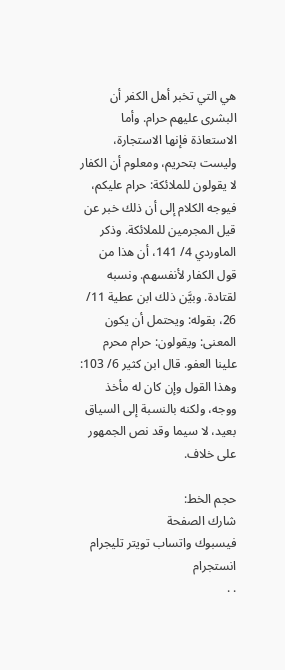هي التي تخبر أهل الكفر أن البشرى عليهم حرام. وأما الاستعاذة فإنها الاستجارة، وليست بتحريم، ومعلوم أن الكفار لا يقولون للملائكة: حرام عليكم، فيوجه الكلام إلى أن ذلك خبر عن قيل المجرمين للملائكة. وذكر الماوردي 4/ 141، أن هذا من قول الكفار لأنفسهم. ونسبه لقتادة. وبيَّن ذلك ابن عطية 11/ 26، بقوله: ويحتمل أن يكون المعنى: ويقولون: حرام محرم علينا العفو. قال ابن كثير 6/ 103: وهذا القول وإن كان له مأخذ ووجه، ولكنه بالنسبة إلى السياق بعيد، لا سيما وقد نص الجمهور على خلاف.

حجم الخط:
شارك الصفحة
فيسبوك واتساب تويتر تليجرام انستجرام
. .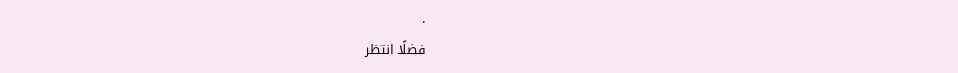.
فضلًا انتظر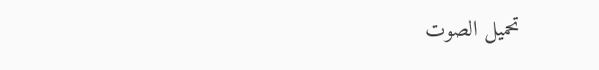تحميل الصوت